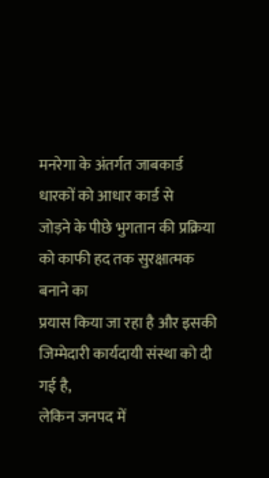मनरेगा के अंतर्गत जाबकार्ड धारकों को आधार कार्ड से
जोड़ने के पीछे भुगतान की प्रक्रिया को काफी हद तक सुरक्षात्मक बनाने का
प्रयास किया जा रहा है और इसकी जिम्मेदारी कार्यदायी संस्था को दी गई है,
लेकिन जनपद में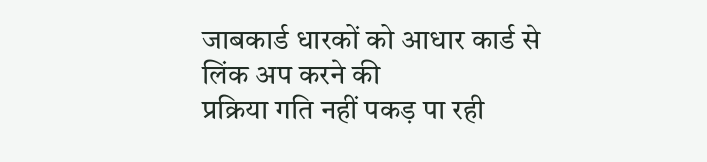जाबकार्ड धारकों को आधार कार्ड से लिंक अप करने की
प्रक्रिया गति नहीं पकड़ पा रही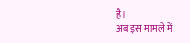है।
अब इस मामले में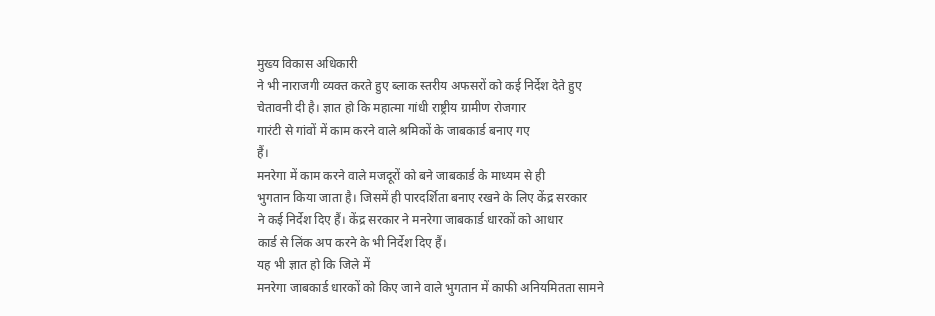मुख्य विकास अधिकारी
ने भी नाराजगी व्यक्त करते हुए ब्लाक स्तरीय अफसरों को कई निर्देश देते हुए
चेतावनी दी है। ज्ञात हो कि महात्मा गांधी राष्ट्रीय ग्रामीण रोजगार
गारंटी से गांवों में काम करने वाले श्रमिकों के जाबकार्ड बनाए गए
हैं।
मनरेगा में काम करने वाले मजदूरों को बने जाबकार्ड के माध्यम से ही
भुगतान किया जाता है। जिसमें ही पारदर्शिता बनाए रखने के लिए केंद्र सरकार
ने कई निर्देश दिए हैं। केंद्र सरकार ने मनरेगा जाबकार्ड धारकों को आधार
कार्ड से लिंक अप करने के भी निर्देश दिए हैं।
यह भी ज्ञात हो कि जिले में
मनरेगा जाबकार्ड धारकों को किए जाने वाले भुगतान में काफी अनियमितता सामने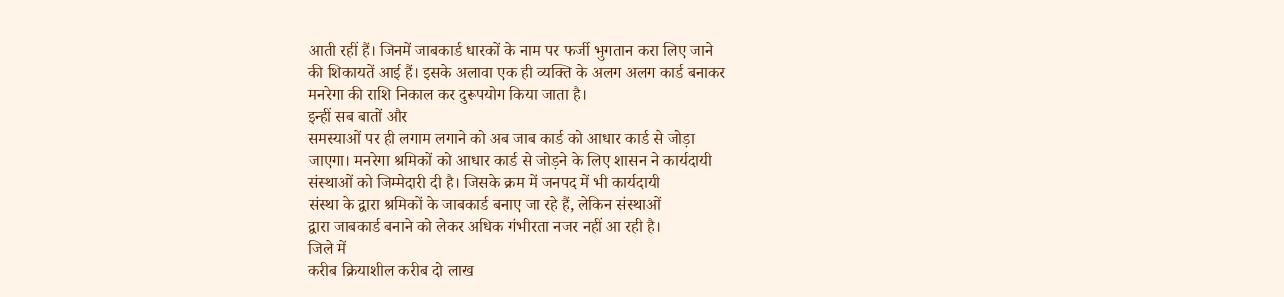आती रहीं हैं। जिनमें जाबकार्ड धारकों के नाम पर फर्जी भुगतान करा लिए जाने
की शिकायतें आई हैं। इसके अलावा एक ही व्यक्ति के अलग अलग कार्ड बनाकर
मनरेगा की राशि निकाल कर दुरूपयोग किया जाता है।
इन्हीं सब बातों और
समस्याओं पर ही लगाम लगाने को अब जाब कार्ड को आधार कार्ड से जोड़ा
जाएगा। मनरेगा श्रमिकों को आधार कार्ड से जोड़ने के लिए शासन ने कार्यदायी
संस्थाओं को जिम्मेदारी दी है। जिसके क्रम में जनपद में भी कार्यदायी
संस्था के द्वारा श्रमिकों के जाबकार्ड बनाए जा रहे हैं, लेकिन संस्थाओं
द्वारा जाबकार्ड बनाने को लेकर अधिक गंभीरता नजर नहीं आ रही है।
जिले में
करीब क्रियाशील करीब दो लाख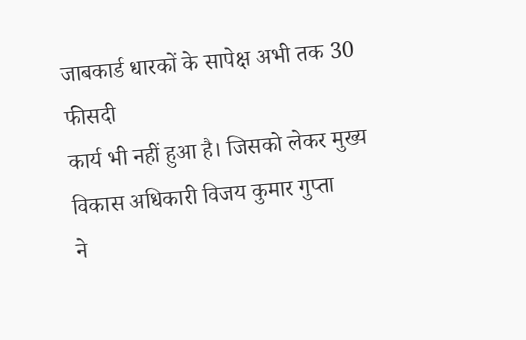जाबकार्ड धारकों के सापेक्ष अभी तक 30 फीसदी
कार्य भी नहीं हुआ है। जिसको लेकर मुख्य विकास अधिकारी विजय कुमार गुप्ता
ने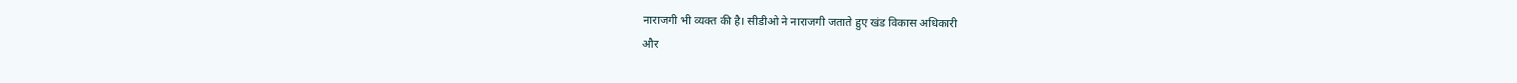नाराजगी भी व्यक्त की है। सीडीओ ने नाराजगी जताते हुए खंड विकास अधिकारी
और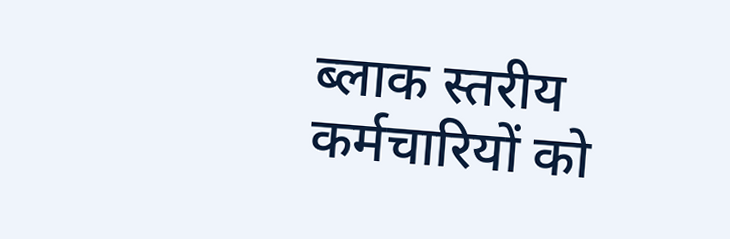ब्लाक स्तरीय कर्मचारियों को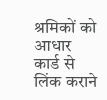श्रमिकों को आधार कार्ड से लिंक कराने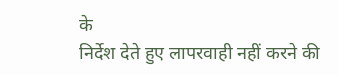के
निर्देश देते हुए लापरवाही नहीं करने की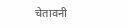चेतावनी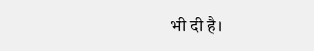भी दी है।